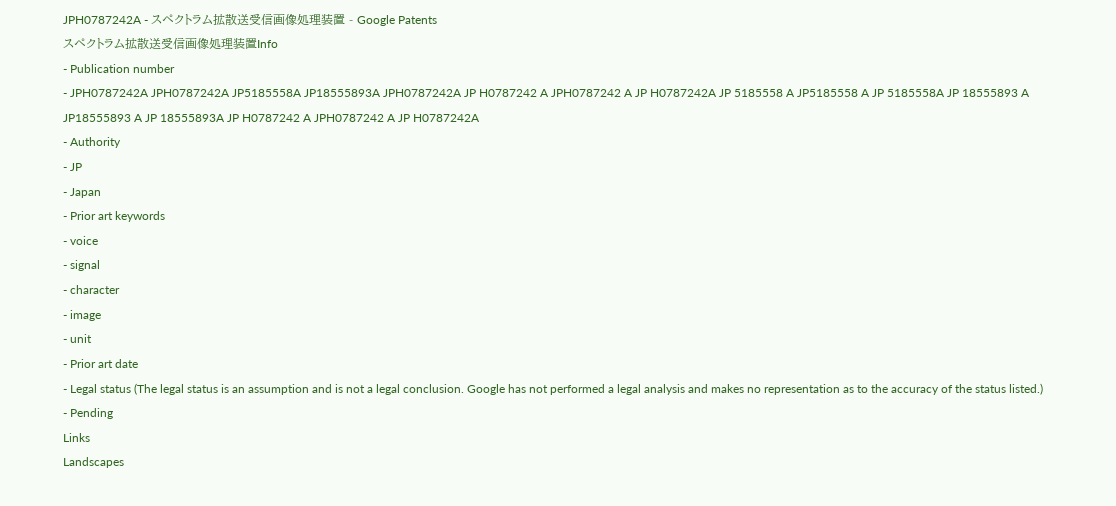JPH0787242A - スペクトラム拡散送受信画像処理装置 - Google Patents
スペクトラム拡散送受信画像処理装置Info
- Publication number
- JPH0787242A JPH0787242A JP5185558A JP18555893A JPH0787242A JP H0787242 A JPH0787242 A JP H0787242A JP 5185558 A JP5185558 A JP 5185558A JP 18555893 A JP18555893 A JP 18555893A JP H0787242 A JPH0787242 A JP H0787242A
- Authority
- JP
- Japan
- Prior art keywords
- voice
- signal
- character
- image
- unit
- Prior art date
- Legal status (The legal status is an assumption and is not a legal conclusion. Google has not performed a legal analysis and makes no representation as to the accuracy of the status listed.)
- Pending
Links
Landscapes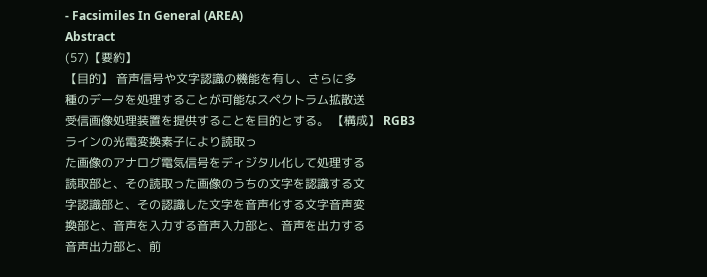- Facsimiles In General (AREA)
Abstract
(57)【要約】
【目的】 音声信号や文字認識の機能を有し、さらに多
種のデータを処理することが可能なスペクトラム拡散送
受信画像処理装置を提供することを目的とする。 【構成】 RGB3ラインの光電変換素子により読取っ
た画像のアナログ電気信号をディジタル化して処理する
読取部と、その読取った画像のうちの文字を認識する文
字認識部と、その認識した文字を音声化する文字音声変
換部と、音声を入力する音声入力部と、音声を出力する
音声出力部と、前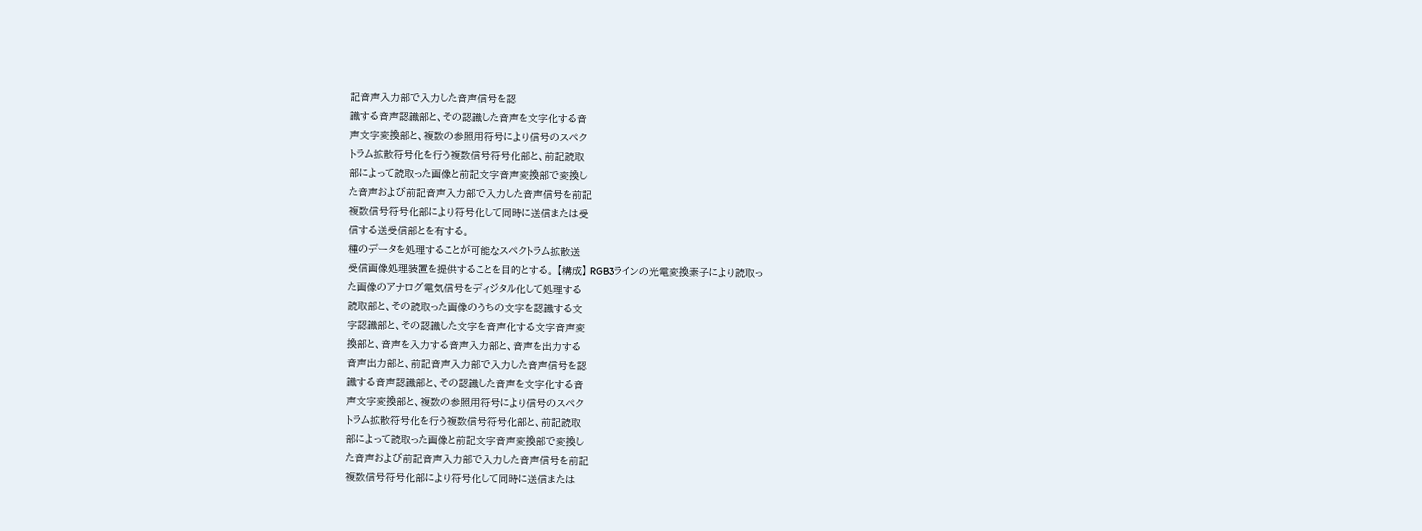記音声入力部で入力した音声信号を認
識する音声認識部と、その認識した音声を文字化する音
声文字変換部と、複数の参照用符号により信号のスペク
トラム拡散符号化を行う複数信号符号化部と、前記読取
部によって読取った画像と前記文字音声変換部で変換し
た音声および前記音声入力部で入力した音声信号を前記
複数信号符号化部により符号化して同時に送信または受
信する送受信部とを有する。
種のデータを処理することが可能なスペクトラム拡散送
受信画像処理装置を提供することを目的とする。 【構成】 RGB3ラインの光電変換素子により読取っ
た画像のアナログ電気信号をディジタル化して処理する
読取部と、その読取った画像のうちの文字を認識する文
字認識部と、その認識した文字を音声化する文字音声変
換部と、音声を入力する音声入力部と、音声を出力する
音声出力部と、前記音声入力部で入力した音声信号を認
識する音声認識部と、その認識した音声を文字化する音
声文字変換部と、複数の参照用符号により信号のスペク
トラム拡散符号化を行う複数信号符号化部と、前記読取
部によって読取った画像と前記文字音声変換部で変換し
た音声および前記音声入力部で入力した音声信号を前記
複数信号符号化部により符号化して同時に送信または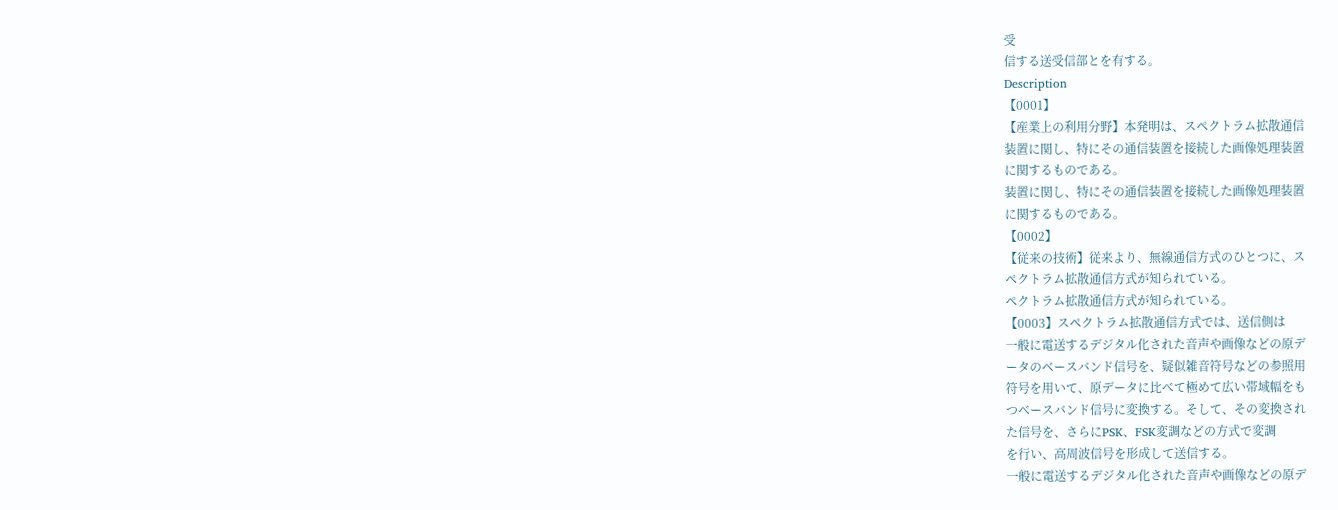受
信する送受信部とを有する。
Description
【0001】
【産業上の利用分野】本発明は、スペクトラム拡散通信
装置に関し、特にその通信装置を接続した画像処理装置
に関するものである。
装置に関し、特にその通信装置を接続した画像処理装置
に関するものである。
【0002】
【従来の技術】従来より、無線通信方式のひとつに、ス
ペクトラム拡散通信方式が知られている。
ペクトラム拡散通信方式が知られている。
【0003】スペクトラム拡散通信方式では、送信側は
一般に電送するデジタル化された音声や画像などの原デ
ータのベースバンド信号を、疑似雑音符号などの参照用
符号を用いて、原データに比べて極めて広い帯域幅をも
つベースバンド信号に変換する。そして、その変換され
た信号を、さらにPSK、FSK変調などの方式で変調
を行い、高周波信号を形成して送信する。
一般に電送するデジタル化された音声や画像などの原デ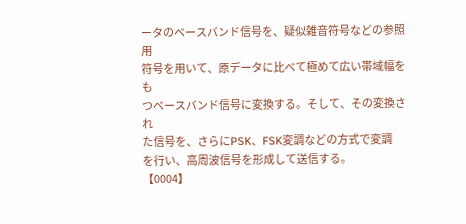ータのベースバンド信号を、疑似雑音符号などの参照用
符号を用いて、原データに比べて極めて広い帯域幅をも
つベースバンド信号に変換する。そして、その変換され
た信号を、さらにPSK、FSK変調などの方式で変調
を行い、高周波信号を形成して送信する。
【0004】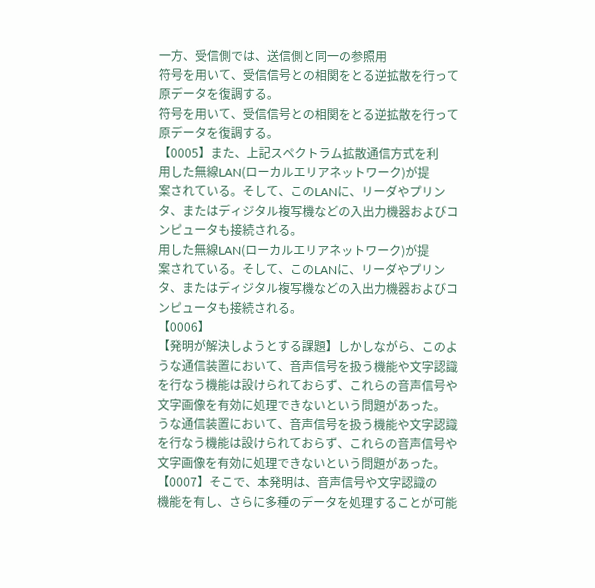一方、受信側では、送信側と同一の参照用
符号を用いて、受信信号との相関をとる逆拡散を行って
原データを復調する。
符号を用いて、受信信号との相関をとる逆拡散を行って
原データを復調する。
【0005】また、上記スペクトラム拡散通信方式を利
用した無線LAN(ローカルエリアネットワーク)が提
案されている。そして、このLANに、リーダやプリン
タ、またはディジタル複写機などの入出力機器およびコ
ンピュータも接続される。
用した無線LAN(ローカルエリアネットワーク)が提
案されている。そして、このLANに、リーダやプリン
タ、またはディジタル複写機などの入出力機器およびコ
ンピュータも接続される。
【0006】
【発明が解決しようとする課題】しかしながら、このよ
うな通信装置において、音声信号を扱う機能や文字認識
を行なう機能は設けられておらず、これらの音声信号や
文字画像を有効に処理できないという問題があった。
うな通信装置において、音声信号を扱う機能や文字認識
を行なう機能は設けられておらず、これらの音声信号や
文字画像を有効に処理できないという問題があった。
【0007】そこで、本発明は、音声信号や文字認識の
機能を有し、さらに多種のデータを処理することが可能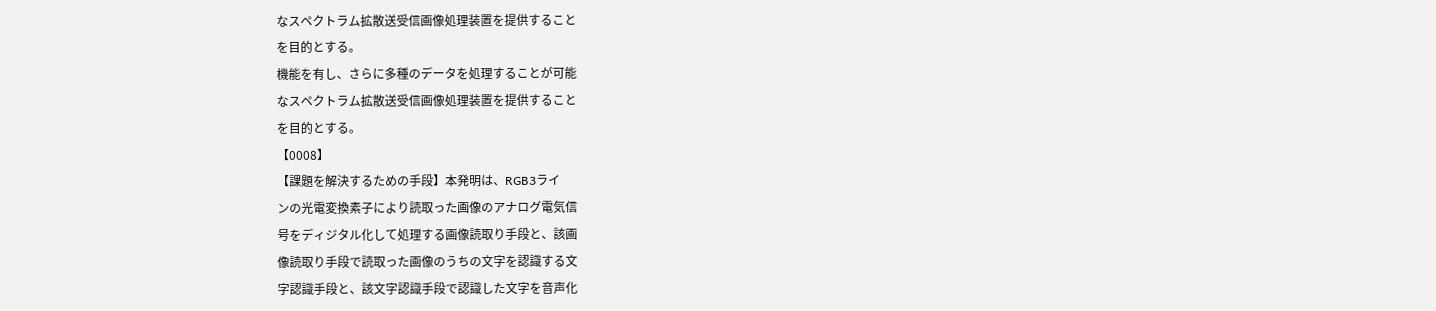なスペクトラム拡散送受信画像処理装置を提供すること
を目的とする。
機能を有し、さらに多種のデータを処理することが可能
なスペクトラム拡散送受信画像処理装置を提供すること
を目的とする。
【0008】
【課題を解決するための手段】本発明は、RGB3ライ
ンの光電変換素子により読取った画像のアナログ電気信
号をディジタル化して処理する画像読取り手段と、該画
像読取り手段で読取った画像のうちの文字を認識する文
字認識手段と、該文字認識手段で認識した文字を音声化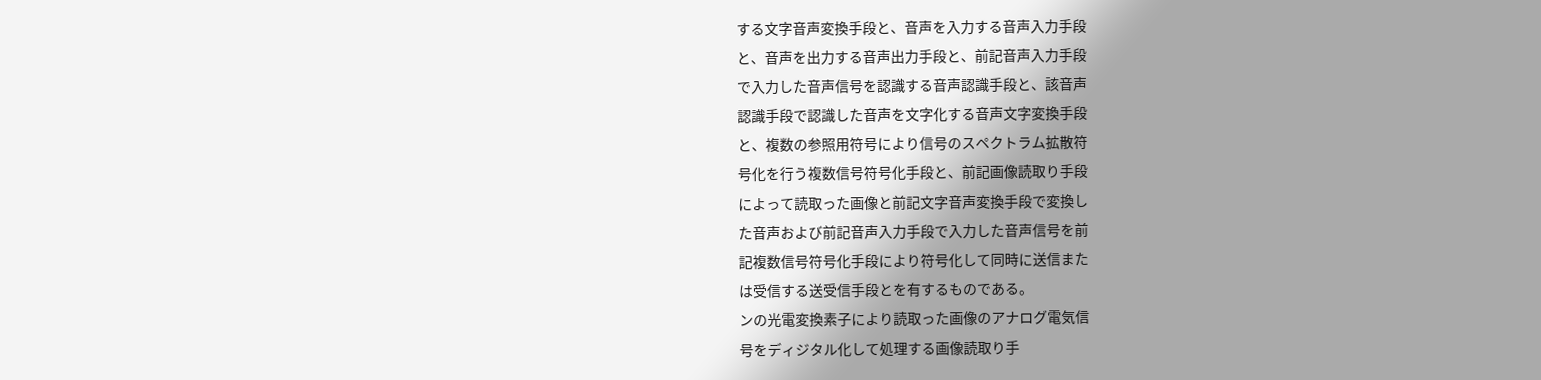する文字音声変換手段と、音声を入力する音声入力手段
と、音声を出力する音声出力手段と、前記音声入力手段
で入力した音声信号を認識する音声認識手段と、該音声
認識手段で認識した音声を文字化する音声文字変換手段
と、複数の参照用符号により信号のスペクトラム拡散符
号化を行う複数信号符号化手段と、前記画像読取り手段
によって読取った画像と前記文字音声変換手段で変換し
た音声および前記音声入力手段で入力した音声信号を前
記複数信号符号化手段により符号化して同時に送信また
は受信する送受信手段とを有するものである。
ンの光電変換素子により読取った画像のアナログ電気信
号をディジタル化して処理する画像読取り手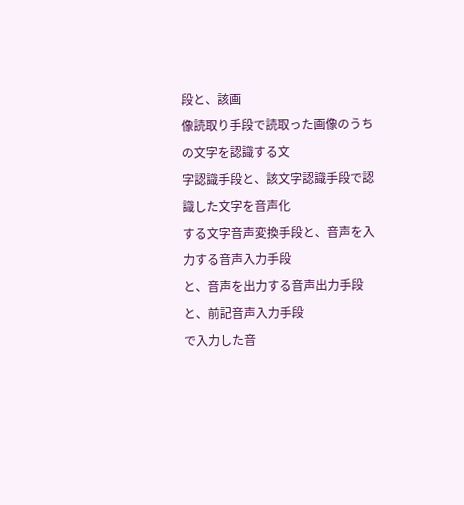段と、該画
像読取り手段で読取った画像のうちの文字を認識する文
字認識手段と、該文字認識手段で認識した文字を音声化
する文字音声変換手段と、音声を入力する音声入力手段
と、音声を出力する音声出力手段と、前記音声入力手段
で入力した音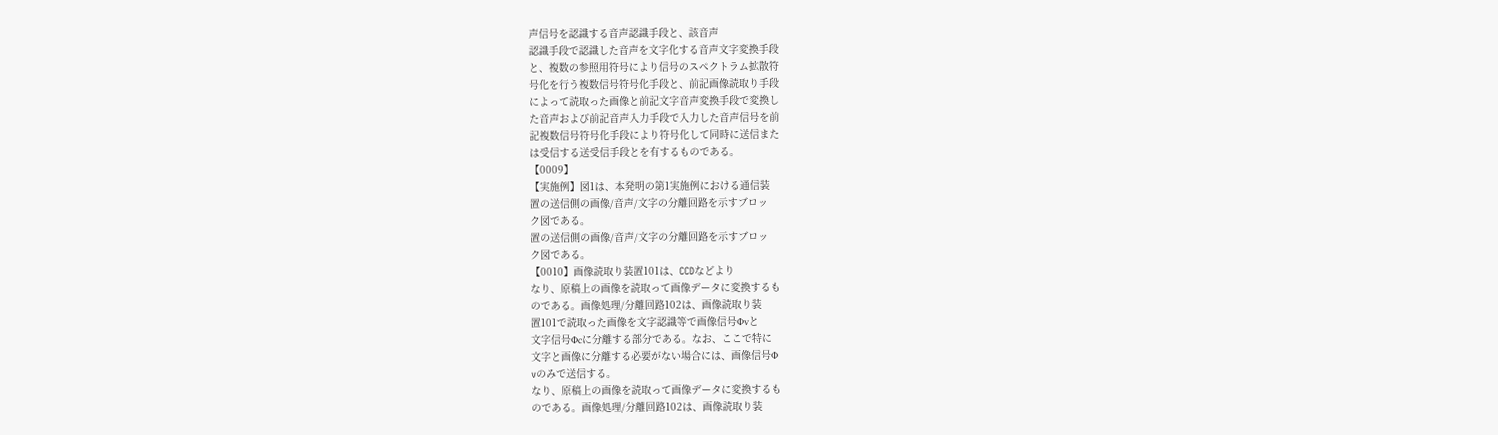声信号を認識する音声認識手段と、該音声
認識手段で認識した音声を文字化する音声文字変換手段
と、複数の参照用符号により信号のスペクトラム拡散符
号化を行う複数信号符号化手段と、前記画像読取り手段
によって読取った画像と前記文字音声変換手段で変換し
た音声および前記音声入力手段で入力した音声信号を前
記複数信号符号化手段により符号化して同時に送信また
は受信する送受信手段とを有するものである。
【0009】
【実施例】図1は、本発明の第1実施例における通信装
置の送信側の画像/音声/文字の分離回路を示すブロッ
ク図である。
置の送信側の画像/音声/文字の分離回路を示すブロッ
ク図である。
【0010】画像読取り装置101は、CCDなどより
なり、原稿上の画像を読取って画像データに変換するも
のである。画像処理/分離回路102は、画像読取り装
置101で読取った画像を文字認識等で画像信号Φvと
文字信号Φcに分離する部分である。なお、ここで特に
文字と画像に分離する必要がない場合には、画像信号Φ
vのみで送信する。
なり、原稿上の画像を読取って画像データに変換するも
のである。画像処理/分離回路102は、画像読取り装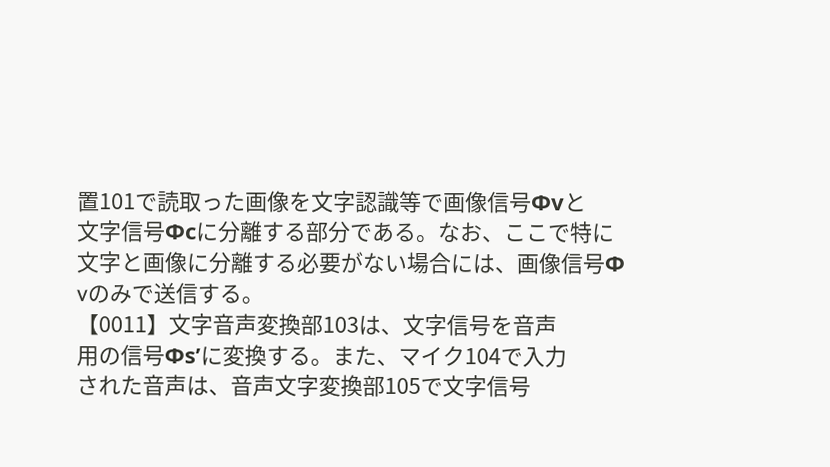置101で読取った画像を文字認識等で画像信号Φvと
文字信号Φcに分離する部分である。なお、ここで特に
文字と画像に分離する必要がない場合には、画像信号Φ
vのみで送信する。
【0011】文字音声変換部103は、文字信号を音声
用の信号Φs’に変換する。また、マイク104で入力
された音声は、音声文字変換部105で文字信号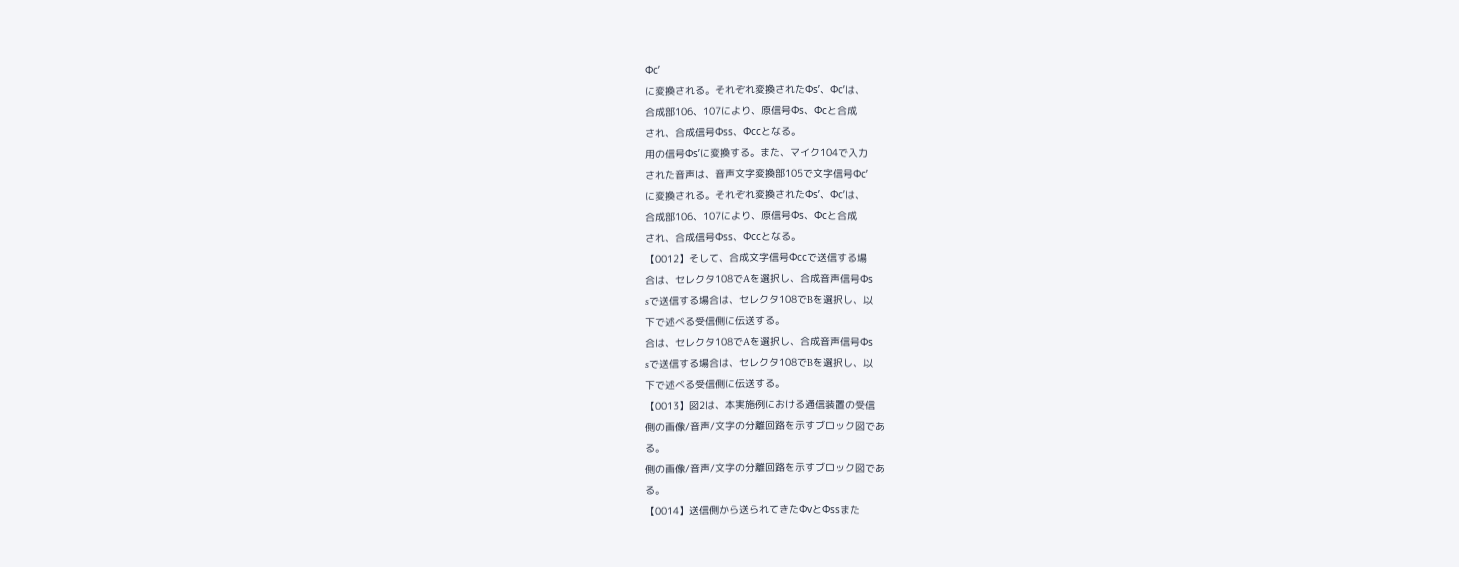Φc’
に変換される。それぞれ変換されたΦs’、Φc’は、
合成部106、107により、原信号Φs、Φcと合成
され、合成信号Φss、Φccとなる。
用の信号Φs’に変換する。また、マイク104で入力
された音声は、音声文字変換部105で文字信号Φc’
に変換される。それぞれ変換されたΦs’、Φc’は、
合成部106、107により、原信号Φs、Φcと合成
され、合成信号Φss、Φccとなる。
【0012】そして、合成文字信号Φccで送信する場
合は、セレクタ108でAを選択し、合成音声信号Φs
sで送信する場合は、セレクタ108でBを選択し、以
下で述べる受信側に伝送する。
合は、セレクタ108でAを選択し、合成音声信号Φs
sで送信する場合は、セレクタ108でBを選択し、以
下で述べる受信側に伝送する。
【0013】図2は、本実施例における通信装置の受信
側の画像/音声/文字の分離回路を示すブロック図であ
る。
側の画像/音声/文字の分離回路を示すブロック図であ
る。
【0014】送信側から送られてきたΦvとΦssまた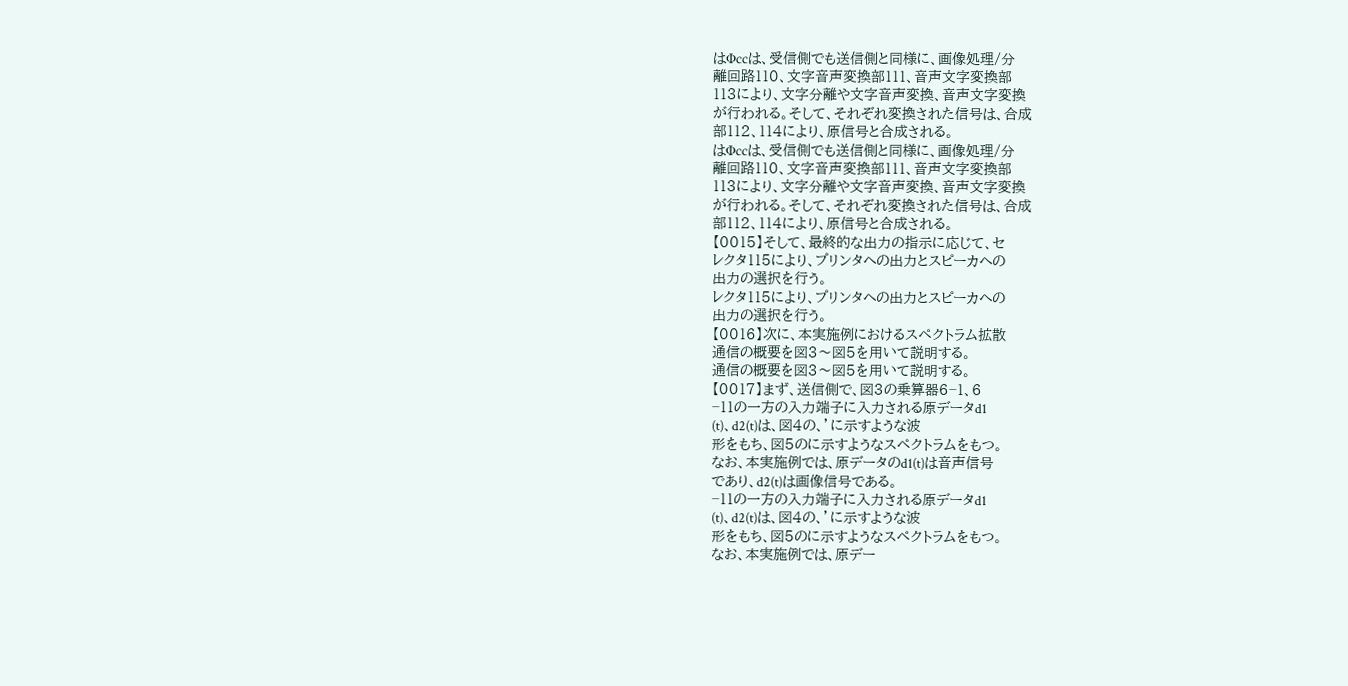はΦccは、受信側でも送信側と同様に、画像処理/分
離回路110、文字音声変換部111、音声文字変換部
113により、文字分離や文字音声変換、音声文字変換
が行われる。そして、それぞれ変換された信号は、合成
部112、114により、原信号と合成される。
はΦccは、受信側でも送信側と同様に、画像処理/分
離回路110、文字音声変換部111、音声文字変換部
113により、文字分離や文字音声変換、音声文字変換
が行われる。そして、それぞれ変換された信号は、合成
部112、114により、原信号と合成される。
【0015】そして、最終的な出力の指示に応じて、セ
レクタ115により、プリンタへの出力とスピーカへの
出力の選択を行う。
レクタ115により、プリンタへの出力とスピーカへの
出力の選択を行う。
【0016】次に、本実施例におけるスペクトラム拡散
通信の概要を図3〜図5を用いて説明する。
通信の概要を図3〜図5を用いて説明する。
【0017】まず、送信側で、図3の乗算器6−1、6
−11の一方の入力端子に入力される原データd1
(t)、d2(t)は、図4の、’に示すような波
形をもち、図5のに示すようなスペクトラムをもつ。
なお、本実施例では、原データのd1(t)は音声信号
であり、d2(t)は画像信号である。
−11の一方の入力端子に入力される原データd1
(t)、d2(t)は、図4の、’に示すような波
形をもち、図5のに示すようなスペクトラムをもつ。
なお、本実施例では、原デー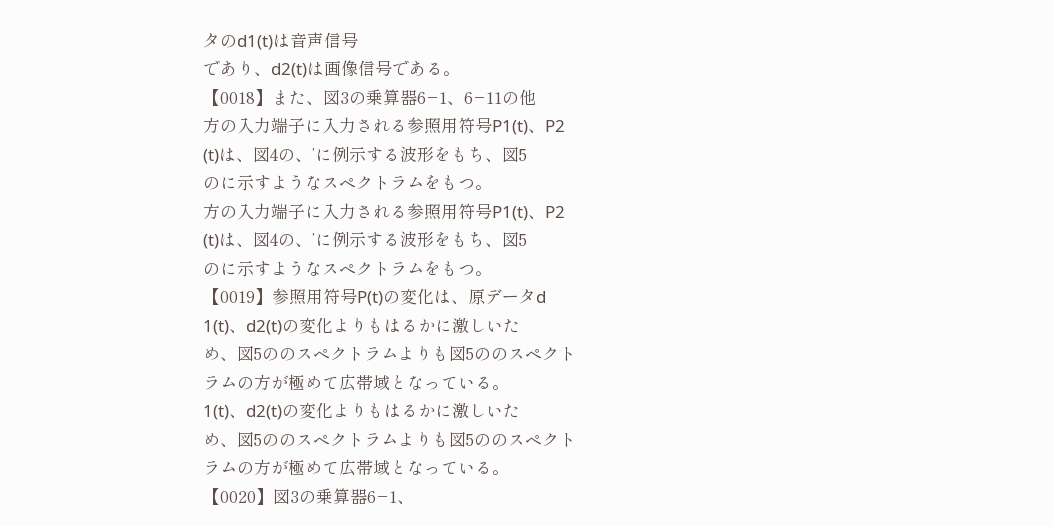タのd1(t)は音声信号
であり、d2(t)は画像信号である。
【0018】また、図3の乗算器6−1、6−11の他
方の入力端子に入力される参照用符号P1(t)、P2
(t)は、図4の、’に例示する波形をもち、図5
のに示すようなスペクトラムをもつ。
方の入力端子に入力される参照用符号P1(t)、P2
(t)は、図4の、’に例示する波形をもち、図5
のに示すようなスペクトラムをもつ。
【0019】参照用符号P(t)の変化は、原データd
1(t)、d2(t)の変化よりもはるかに激しいた
め、図5ののスペクトラムよりも図5ののスペクト
ラムの方が極めて広帯域となっている。
1(t)、d2(t)の変化よりもはるかに激しいた
め、図5ののスペクトラムよりも図5ののスペクト
ラムの方が極めて広帯域となっている。
【0020】図3の乗算器6−1、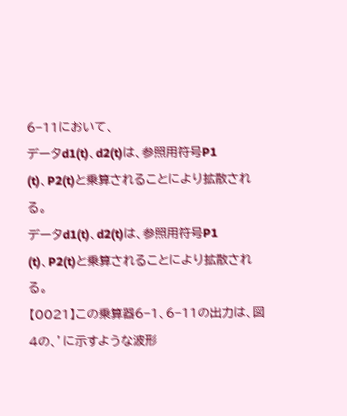6−11において、
データd1(t)、d2(t)は、参照用符号P1
(t)、P2(t)と乗算されることにより拡散され
る。
データd1(t)、d2(t)は、参照用符号P1
(t)、P2(t)と乗算されることにより拡散され
る。
【0021】この乗算器6−1、6−11の出力は、図
4の、’に示すような波形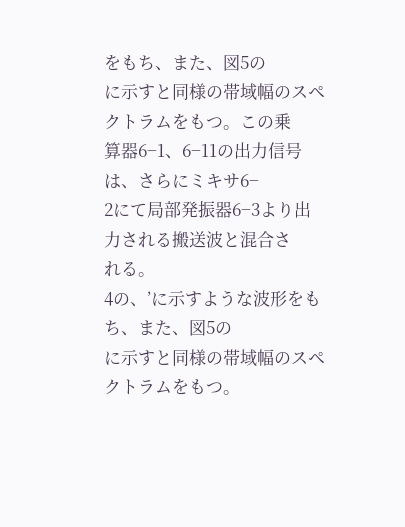をもち、また、図5の
に示すと同様の帯域幅のスペクトラムをもつ。この乗
算器6−1、6−11の出力信号は、さらにミキサ6−
2にて局部発振器6−3より出力される搬送波と混合さ
れる。
4の、’に示すような波形をもち、また、図5の
に示すと同様の帯域幅のスペクトラムをもつ。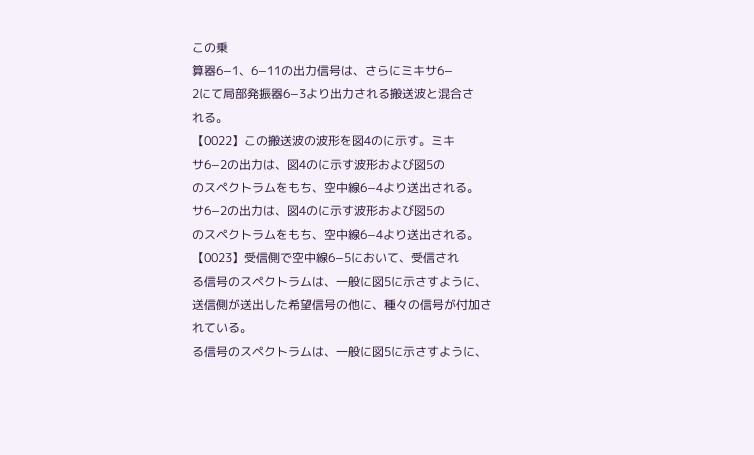この乗
算器6−1、6−11の出力信号は、さらにミキサ6−
2にて局部発振器6−3より出力される搬送波と混合さ
れる。
【0022】この搬送波の波形を図4のに示す。ミキ
サ6−2の出力は、図4のに示す波形および図5の
のスペクトラムをもち、空中線6−4より送出される。
サ6−2の出力は、図4のに示す波形および図5の
のスペクトラムをもち、空中線6−4より送出される。
【0023】受信側で空中線6−5において、受信され
る信号のスペクトラムは、一般に図5に示さすように、
送信側が送出した希望信号の他に、種々の信号が付加さ
れている。
る信号のスペクトラムは、一般に図5に示さすように、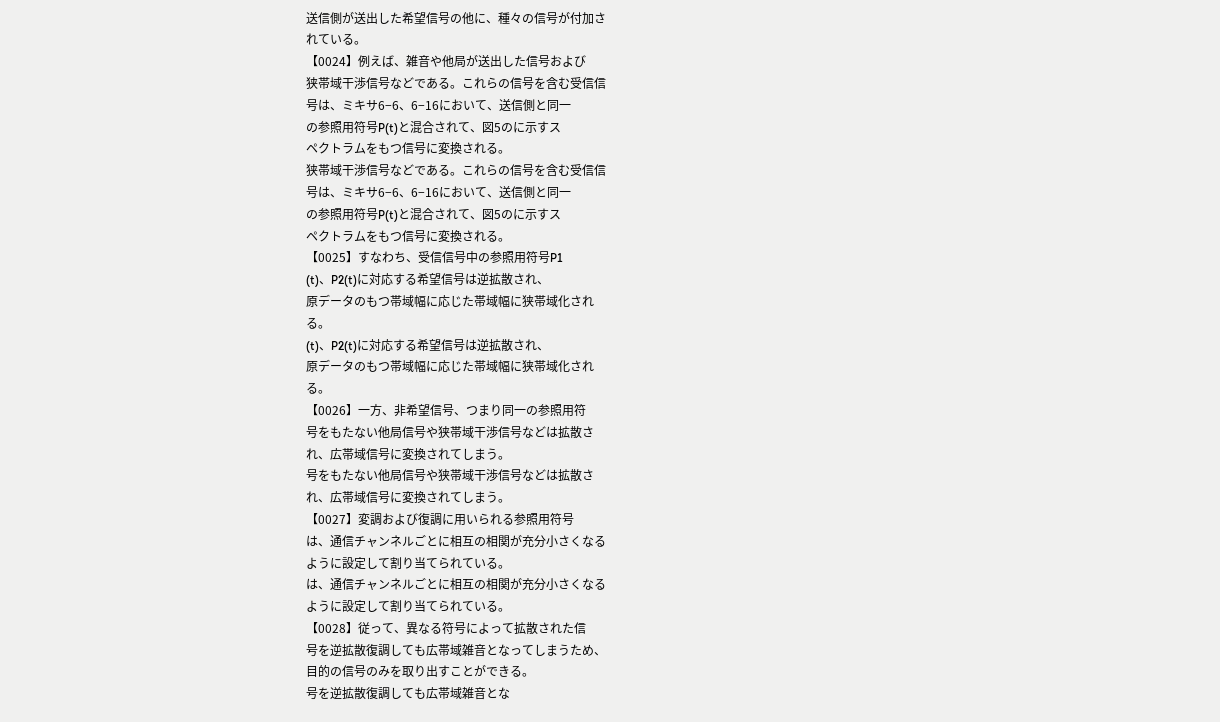送信側が送出した希望信号の他に、種々の信号が付加さ
れている。
【0024】例えば、雑音や他局が送出した信号および
狭帯域干渉信号などである。これらの信号を含む受信信
号は、ミキサ6−6、6−16において、送信側と同一
の参照用符号P(t)と混合されて、図5のに示すス
ペクトラムをもつ信号に変換される。
狭帯域干渉信号などである。これらの信号を含む受信信
号は、ミキサ6−6、6−16において、送信側と同一
の参照用符号P(t)と混合されて、図5のに示すス
ペクトラムをもつ信号に変換される。
【0025】すなわち、受信信号中の参照用符号P1
(t)、P2(t)に対応する希望信号は逆拡散され、
原データのもつ帯域幅に応じた帯域幅に狭帯域化され
る。
(t)、P2(t)に対応する希望信号は逆拡散され、
原データのもつ帯域幅に応じた帯域幅に狭帯域化され
る。
【0026】一方、非希望信号、つまり同一の参照用符
号をもたない他局信号や狭帯域干渉信号などは拡散さ
れ、広帯域信号に変換されてしまう。
号をもたない他局信号や狭帯域干渉信号などは拡散さ
れ、広帯域信号に変換されてしまう。
【0027】変調および復調に用いられる参照用符号
は、通信チャンネルごとに相互の相関が充分小さくなる
ように設定して割り当てられている。
は、通信チャンネルごとに相互の相関が充分小さくなる
ように設定して割り当てられている。
【0028】従って、異なる符号によって拡散された信
号を逆拡散復調しても広帯域雑音となってしまうため、
目的の信号のみを取り出すことができる。
号を逆拡散復調しても広帯域雑音とな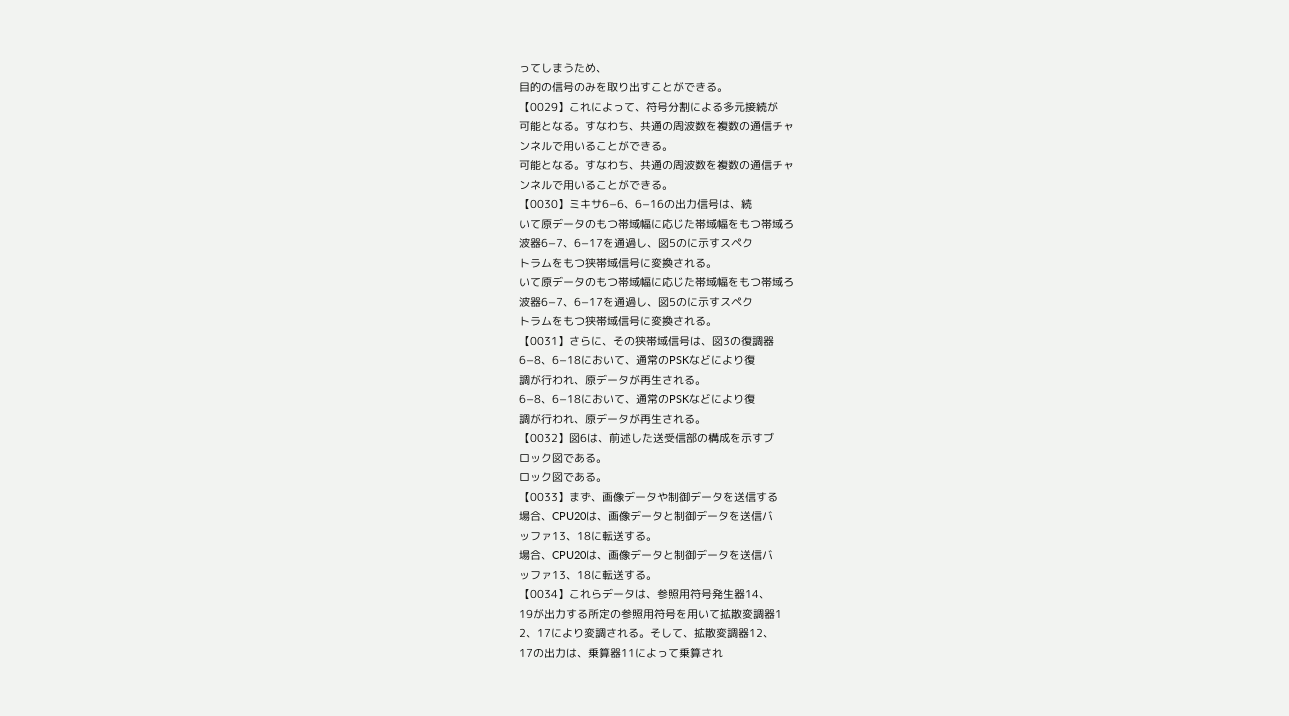ってしまうため、
目的の信号のみを取り出すことができる。
【0029】これによって、符号分割による多元接続が
可能となる。すなわち、共通の周波数を複数の通信チャ
ンネルで用いることができる。
可能となる。すなわち、共通の周波数を複数の通信チャ
ンネルで用いることができる。
【0030】ミキサ6−6、6−16の出力信号は、続
いて原データのもつ帯域幅に応じた帯域幅をもつ帯域ろ
波器6−7、6−17を通過し、図5のに示すスペク
トラムをもつ狭帯域信号に変換される。
いて原データのもつ帯域幅に応じた帯域幅をもつ帯域ろ
波器6−7、6−17を通過し、図5のに示すスペク
トラムをもつ狭帯域信号に変換される。
【0031】さらに、その狭帯域信号は、図3の復調器
6−8、6−18において、通常のPSKなどにより復
調が行われ、原データが再生される。
6−8、6−18において、通常のPSKなどにより復
調が行われ、原データが再生される。
【0032】図6は、前述した送受信部の構成を示すブ
ロック図である。
ロック図である。
【0033】まず、画像データや制御データを送信する
場合、CPU20は、画像データと制御データを送信バ
ッファ13、18に転送する。
場合、CPU20は、画像データと制御データを送信バ
ッファ13、18に転送する。
【0034】これらデータは、参照用符号発生器14、
19が出力する所定の参照用符号を用いて拡散変調器1
2、17により変調される。そして、拡散変調器12、
17の出力は、乗算器11によって乗算され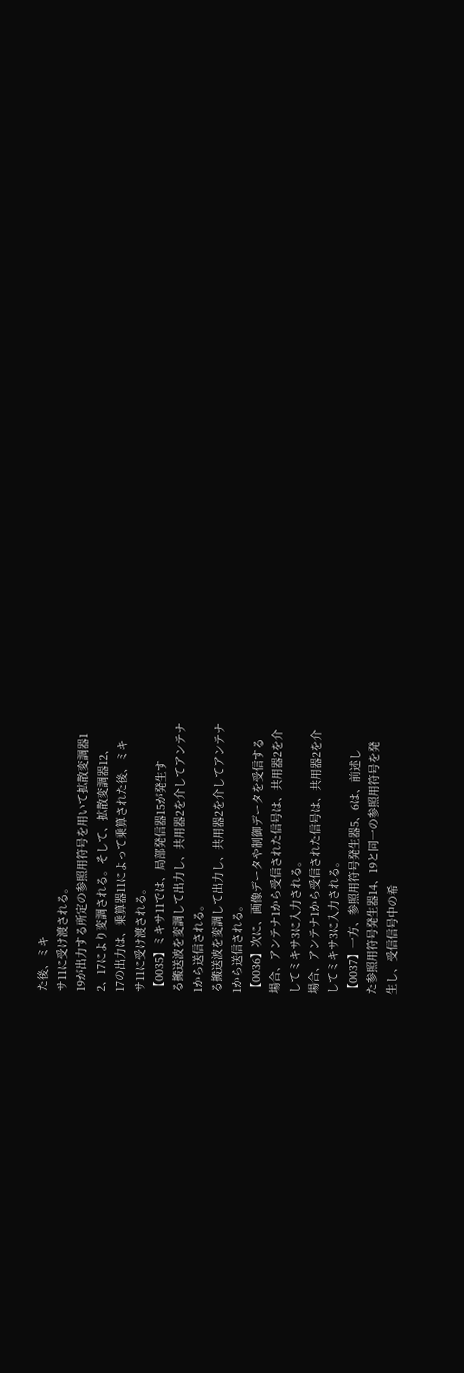た後、ミキ
サ11に受け渡される。
19が出力する所定の参照用符号を用いて拡散変調器1
2、17により変調される。そして、拡散変調器12、
17の出力は、乗算器11によって乗算された後、ミキ
サ11に受け渡される。
【0035】ミキサ11では、局部発信器15が発生す
る搬送波を変調して出力し、共用器2を介してアンテナ
1から送信される。
る搬送波を変調して出力し、共用器2を介してアンテナ
1から送信される。
【0036】次に、画像データや制御データを受信する
場合、アンテナ1から受信された信号は、共用器2を介
してミキサ3に入力される。
場合、アンテナ1から受信された信号は、共用器2を介
してミキサ3に入力される。
【0037】一方、参照用符号発生器5、6は、前述し
た参照用符号発生器14、19と同一の参照用符号を発
生し、受信信号中の希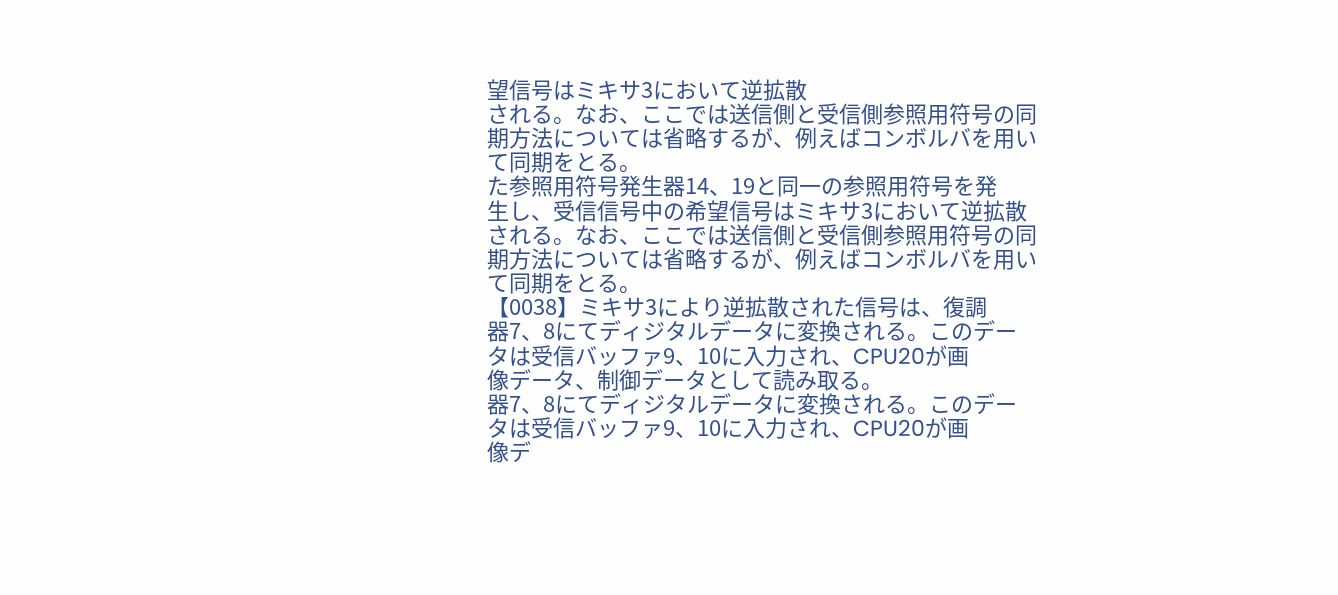望信号はミキサ3において逆拡散
される。なお、ここでは送信側と受信側参照用符号の同
期方法については省略するが、例えばコンボルバを用い
て同期をとる。
た参照用符号発生器14、19と同一の参照用符号を発
生し、受信信号中の希望信号はミキサ3において逆拡散
される。なお、ここでは送信側と受信側参照用符号の同
期方法については省略するが、例えばコンボルバを用い
て同期をとる。
【0038】ミキサ3により逆拡散された信号は、復調
器7、8にてディジタルデータに変換される。このデー
タは受信バッファ9、10に入力され、CPU20が画
像データ、制御データとして読み取る。
器7、8にてディジタルデータに変換される。このデー
タは受信バッファ9、10に入力され、CPU20が画
像デ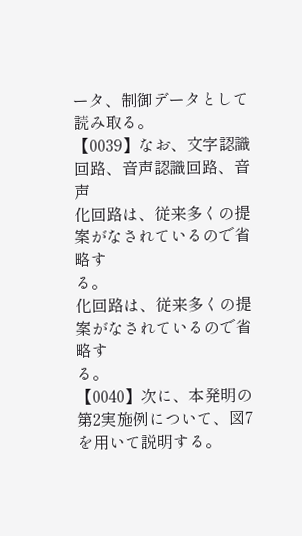ータ、制御データとして読み取る。
【0039】なお、文字認識回路、音声認識回路、音声
化回路は、従来多くの提案がなされているので省略す
る。
化回路は、従来多くの提案がなされているので省略す
る。
【0040】次に、本発明の第2実施例について、図7
を用いて説明する。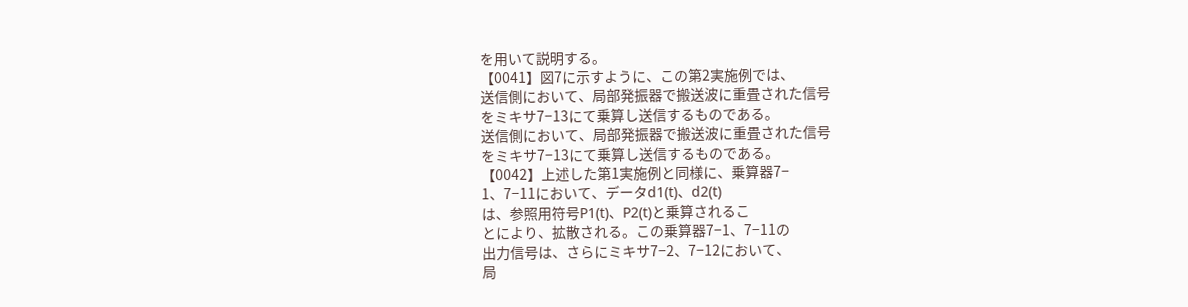を用いて説明する。
【0041】図7に示すように、この第2実施例では、
送信側において、局部発振器で搬送波に重畳された信号
をミキサ7−13にて乗算し送信するものである。
送信側において、局部発振器で搬送波に重畳された信号
をミキサ7−13にて乗算し送信するものである。
【0042】上述した第1実施例と同様に、乗算器7−
1、7−11において、データd1(t)、d2(t)
は、参照用符号P1(t)、P2(t)と乗算されるこ
とにより、拡散される。この乗算器7−1、7−11の
出力信号は、さらにミキサ7−2、7−12において、
局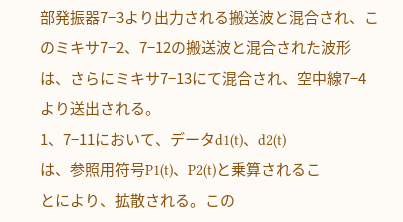部発振器7−3より出力される搬送波と混合され、こ
のミキサ7−2、7−12の搬送波と混合された波形
は、さらにミキサ7−13にて混合され、空中線7−4
より送出される。
1、7−11において、データd1(t)、d2(t)
は、参照用符号P1(t)、P2(t)と乗算されるこ
とにより、拡散される。この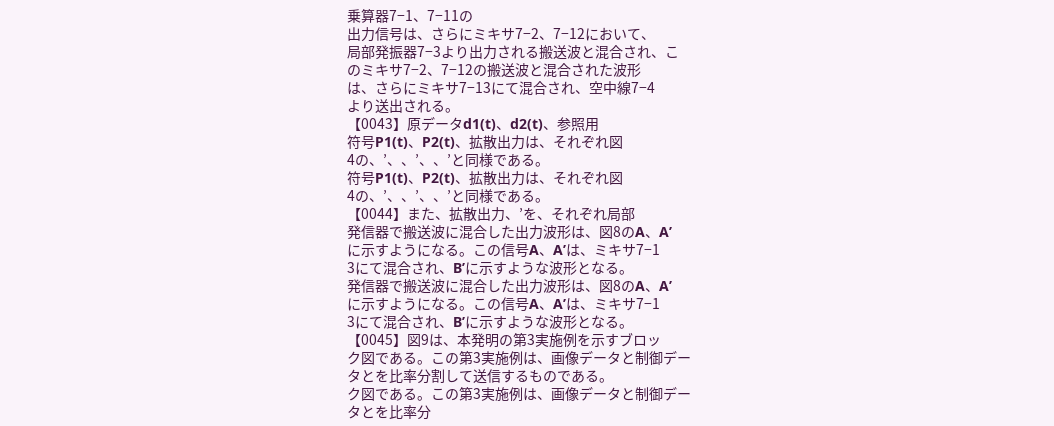乗算器7−1、7−11の
出力信号は、さらにミキサ7−2、7−12において、
局部発振器7−3より出力される搬送波と混合され、こ
のミキサ7−2、7−12の搬送波と混合された波形
は、さらにミキサ7−13にて混合され、空中線7−4
より送出される。
【0043】原データd1(t)、d2(t)、参照用
符号P1(t)、P2(t)、拡散出力は、それぞれ図
4の、’、、’、、’と同様である。
符号P1(t)、P2(t)、拡散出力は、それぞれ図
4の、’、、’、、’と同様である。
【0044】また、拡散出力、’を、それぞれ局部
発信器で搬送波に混合した出力波形は、図8のA、A’
に示すようになる。この信号A、A’は、ミキサ7−1
3にて混合され、B’に示すような波形となる。
発信器で搬送波に混合した出力波形は、図8のA、A’
に示すようになる。この信号A、A’は、ミキサ7−1
3にて混合され、B’に示すような波形となる。
【0045】図9は、本発明の第3実施例を示すブロッ
ク図である。この第3実施例は、画像データと制御デー
タとを比率分割して送信するものである。
ク図である。この第3実施例は、画像データと制御デー
タとを比率分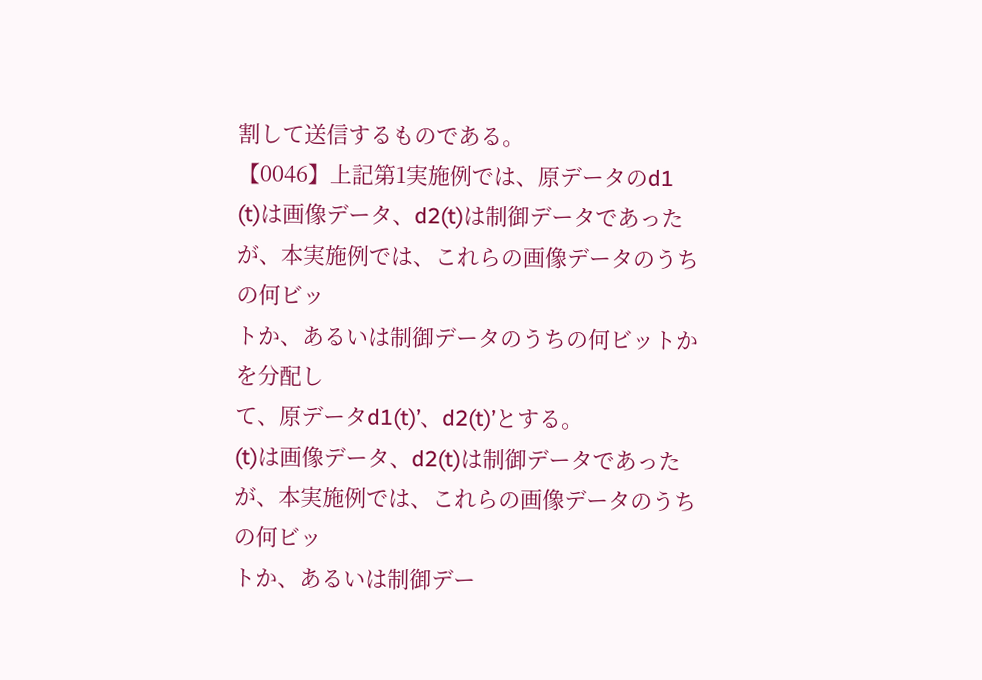割して送信するものである。
【0046】上記第1実施例では、原データのd1
(t)は画像データ、d2(t)は制御データであった
が、本実施例では、これらの画像データのうちの何ビッ
トか、あるいは制御データのうちの何ビットかを分配し
て、原データd1(t)’、d2(t)’とする。
(t)は画像データ、d2(t)は制御データであった
が、本実施例では、これらの画像データのうちの何ビッ
トか、あるいは制御デー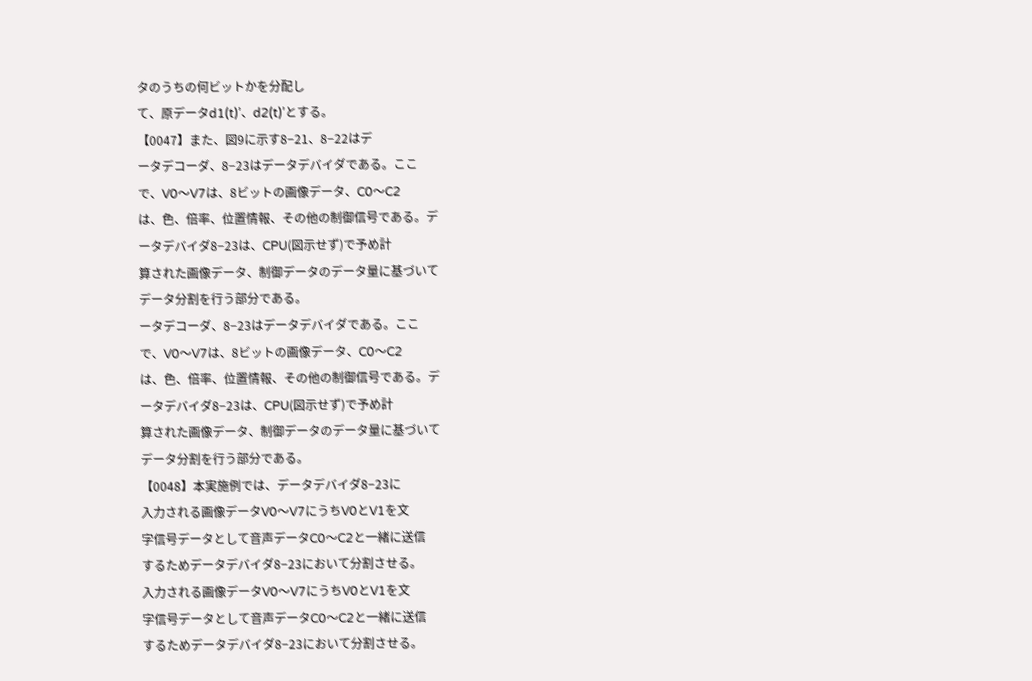タのうちの何ビットかを分配し
て、原データd1(t)’、d2(t)’とする。
【0047】また、図9に示す8−21、8−22はデ
ータデコーダ、8−23はデータデバイダである。ここ
で、V0〜V7は、8ビットの画像データ、C0〜C2
は、色、倍率、位置情報、その他の制御信号である。デ
ータデバイダ8−23は、CPU(図示せず)で予め計
算された画像データ、制御データのデータ量に基づいて
データ分割を行う部分である。
ータデコーダ、8−23はデータデバイダである。ここ
で、V0〜V7は、8ビットの画像データ、C0〜C2
は、色、倍率、位置情報、その他の制御信号である。デ
ータデバイダ8−23は、CPU(図示せず)で予め計
算された画像データ、制御データのデータ量に基づいて
データ分割を行う部分である。
【0048】本実施例では、データデバイダ8−23に
入力される画像データV0〜V7にうちV0とV1を文
字信号データとして音声データC0〜C2と一緒に送信
するためデータデバイダ8−23において分割させる。
入力される画像データV0〜V7にうちV0とV1を文
字信号データとして音声データC0〜C2と一緒に送信
するためデータデバイダ8−23において分割させる。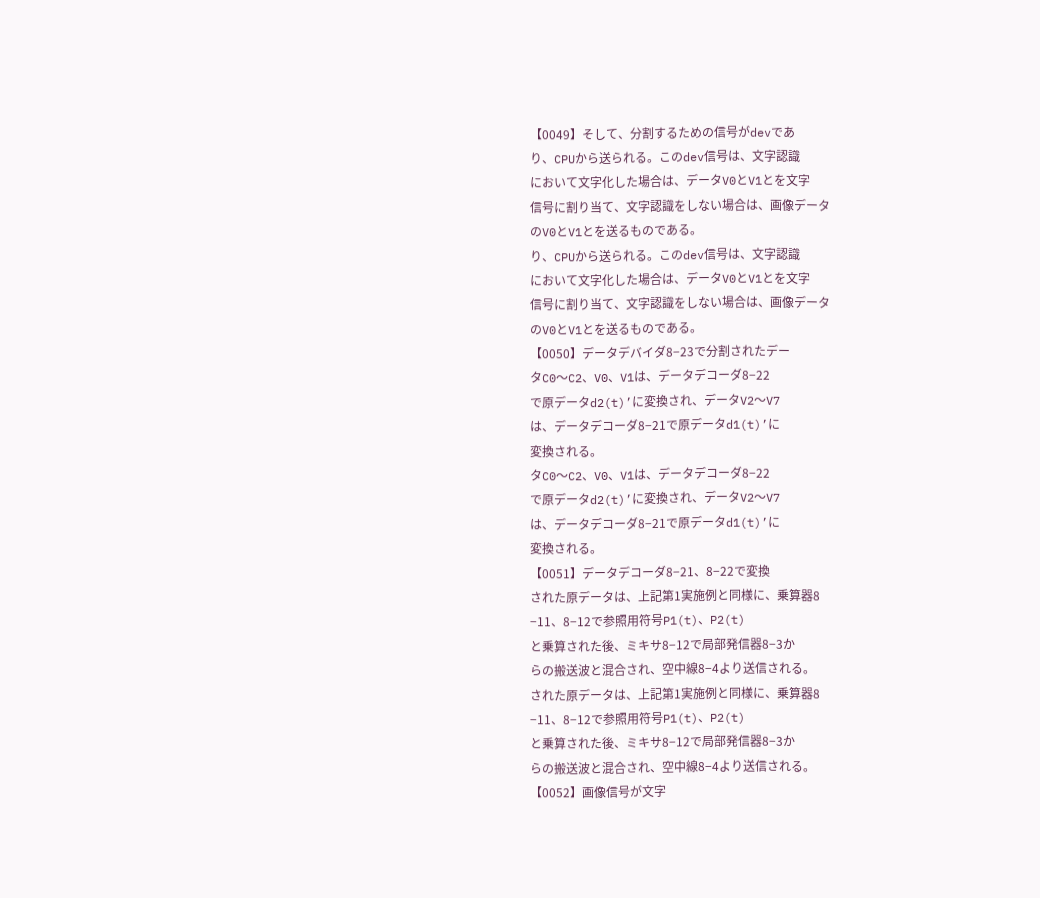【0049】そして、分割するための信号がdevであ
り、CPUから送られる。このdev信号は、文字認識
において文字化した場合は、データV0とV1とを文字
信号に割り当て、文字認識をしない場合は、画像データ
のV0とV1とを送るものである。
り、CPUから送られる。このdev信号は、文字認識
において文字化した場合は、データV0とV1とを文字
信号に割り当て、文字認識をしない場合は、画像データ
のV0とV1とを送るものである。
【0050】データデバイダ8−23で分割されたデー
タC0〜C2、V0、V1は、データデコーダ8−22
で原データd2(t)’に変換され、データV2〜V7
は、データデコーダ8−21で原データd1(t)’に
変換される。
タC0〜C2、V0、V1は、データデコーダ8−22
で原データd2(t)’に変換され、データV2〜V7
は、データデコーダ8−21で原データd1(t)’に
変換される。
【0051】データデコーダ8−21、8−22で変換
された原データは、上記第1実施例と同様に、乗算器8
−11、8−12で参照用符号P1(t)、P2(t)
と乗算された後、ミキサ8−12で局部発信器8−3か
らの搬送波と混合され、空中線8−4より送信される。
された原データは、上記第1実施例と同様に、乗算器8
−11、8−12で参照用符号P1(t)、P2(t)
と乗算された後、ミキサ8−12で局部発信器8−3か
らの搬送波と混合され、空中線8−4より送信される。
【0052】画像信号が文字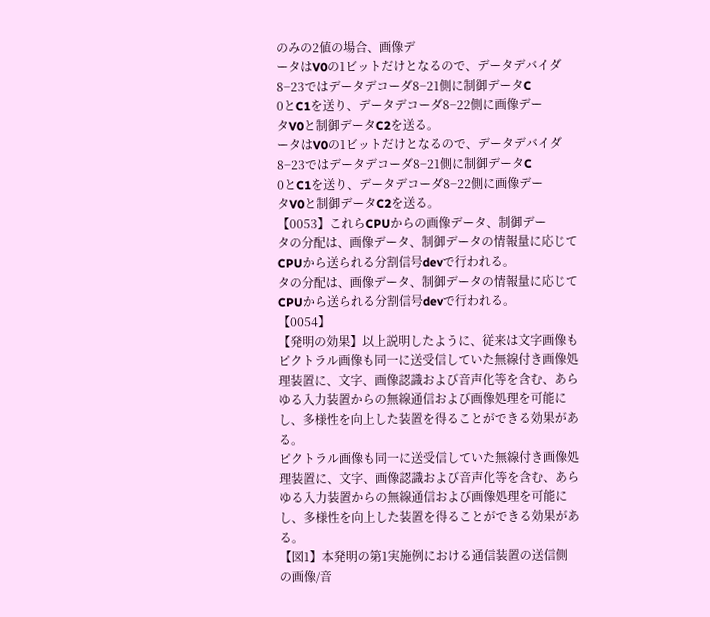のみの2値の場合、画像デ
ータはV0の1ビットだけとなるので、データデバイダ
8−23ではデータデコーダ8−21側に制御データC
0とC1を送り、データデコーダ8−22側に画像デー
タV0と制御データC2を送る。
ータはV0の1ビットだけとなるので、データデバイダ
8−23ではデータデコーダ8−21側に制御データC
0とC1を送り、データデコーダ8−22側に画像デー
タV0と制御データC2を送る。
【0053】これらCPUからの画像データ、制御デー
タの分配は、画像データ、制御データの情報量に応じて
CPUから送られる分割信号devで行われる。
タの分配は、画像データ、制御データの情報量に応じて
CPUから送られる分割信号devで行われる。
【0054】
【発明の効果】以上説明したように、従来は文字画像も
ピクトラル画像も同一に送受信していた無線付き画像処
理装置に、文字、画像認識および音声化等を含む、あら
ゆる入力装置からの無線通信および画像処理を可能に
し、多様性を向上した装置を得ることができる効果があ
る。
ピクトラル画像も同一に送受信していた無線付き画像処
理装置に、文字、画像認識および音声化等を含む、あら
ゆる入力装置からの無線通信および画像処理を可能に
し、多様性を向上した装置を得ることができる効果があ
る。
【図1】本発明の第1実施例における通信装置の送信側
の画像/音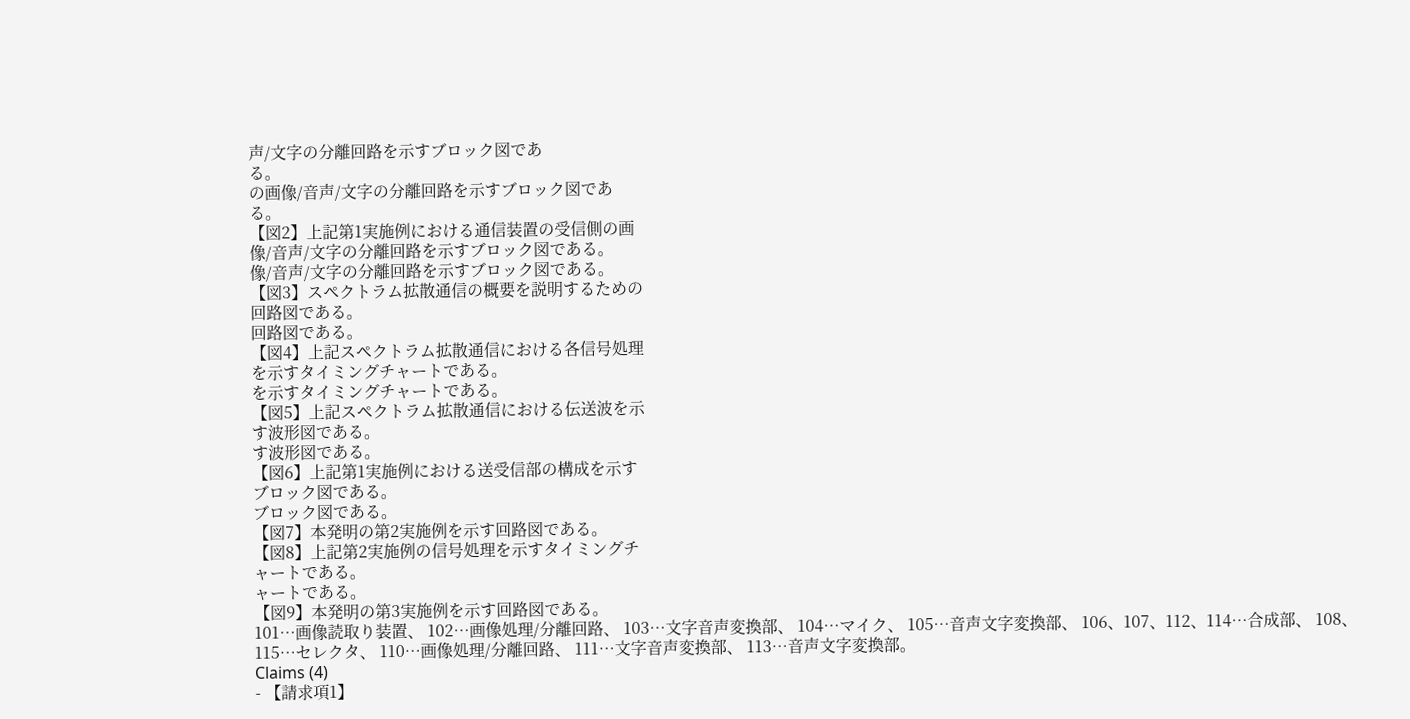声/文字の分離回路を示すブロック図であ
る。
の画像/音声/文字の分離回路を示すブロック図であ
る。
【図2】上記第1実施例における通信装置の受信側の画
像/音声/文字の分離回路を示すブロック図である。
像/音声/文字の分離回路を示すブロック図である。
【図3】スペクトラム拡散通信の概要を説明するための
回路図である。
回路図である。
【図4】上記スペクトラム拡散通信における各信号処理
を示すタイミングチャートである。
を示すタイミングチャートである。
【図5】上記スペクトラム拡散通信における伝送波を示
す波形図である。
す波形図である。
【図6】上記第1実施例における送受信部の構成を示す
ブロック図である。
ブロック図である。
【図7】本発明の第2実施例を示す回路図である。
【図8】上記第2実施例の信号処理を示すタイミングチ
ャートである。
ャートである。
【図9】本発明の第3実施例を示す回路図である。
101…画像読取り装置、 102…画像処理/分離回路、 103…文字音声変換部、 104…マイク、 105…音声文字変換部、 106、107、112、114…合成部、 108、115…セレクタ、 110…画像処理/分離回路、 111…文字音声変換部、 113…音声文字変換部。
Claims (4)
- 【請求項1】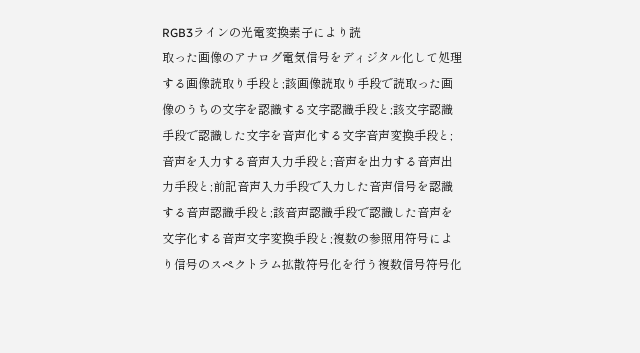RGB3ラインの光電変換素子により読
取った画像のアナログ電気信号をディジタル化して処理
する画像読取り手段と;該画像読取り手段で読取った画
像のうちの文字を認識する文字認識手段と;該文字認識
手段で認識した文字を音声化する文字音声変換手段と;
音声を入力する音声入力手段と;音声を出力する音声出
力手段と;前記音声入力手段で入力した音声信号を認識
する音声認識手段と;該音声認識手段で認識した音声を
文字化する音声文字変換手段と;複数の参照用符号によ
り信号のスペクトラム拡散符号化を行う複数信号符号化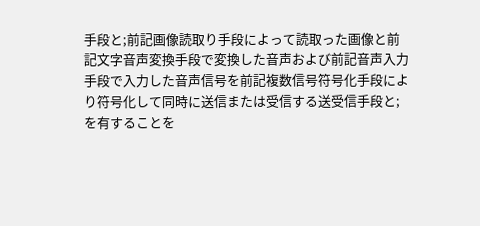手段と;前記画像読取り手段によって読取った画像と前
記文字音声変換手段で変換した音声および前記音声入力
手段で入力した音声信号を前記複数信号符号化手段によ
り符号化して同時に送信または受信する送受信手段と;
を有することを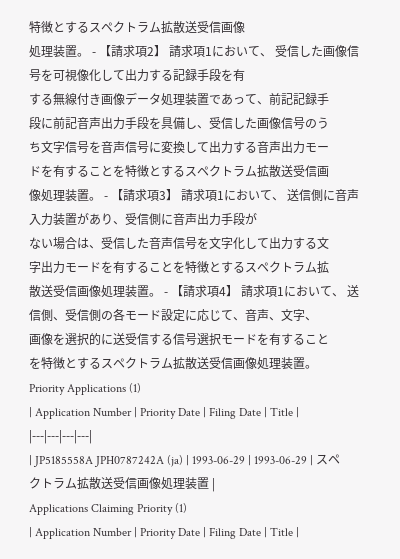特徴とするスペクトラム拡散送受信画像
処理装置。 - 【請求項2】 請求項1において、 受信した画像信号を可視像化して出力する記録手段を有
する無線付き画像データ処理装置であって、前記記録手
段に前記音声出力手段を具備し、受信した画像信号のう
ち文字信号を音声信号に変換して出力する音声出力モー
ドを有することを特徴とするスペクトラム拡散送受信画
像処理装置。 - 【請求項3】 請求項1において、 送信側に音声入力装置があり、受信側に音声出力手段が
ない場合は、受信した音声信号を文字化して出力する文
字出力モードを有することを特徴とするスペクトラム拡
散送受信画像処理装置。 - 【請求項4】 請求項1において、 送信側、受信側の各モード設定に応じて、音声、文字、
画像を選択的に送受信する信号選択モードを有すること
を特徴とするスペクトラム拡散送受信画像処理装置。
Priority Applications (1)
| Application Number | Priority Date | Filing Date | Title |
|---|---|---|---|
| JP5185558A JPH0787242A (ja) | 1993-06-29 | 1993-06-29 | スペクトラム拡散送受信画像処理装置 |
Applications Claiming Priority (1)
| Application Number | Priority Date | Filing Date | Title |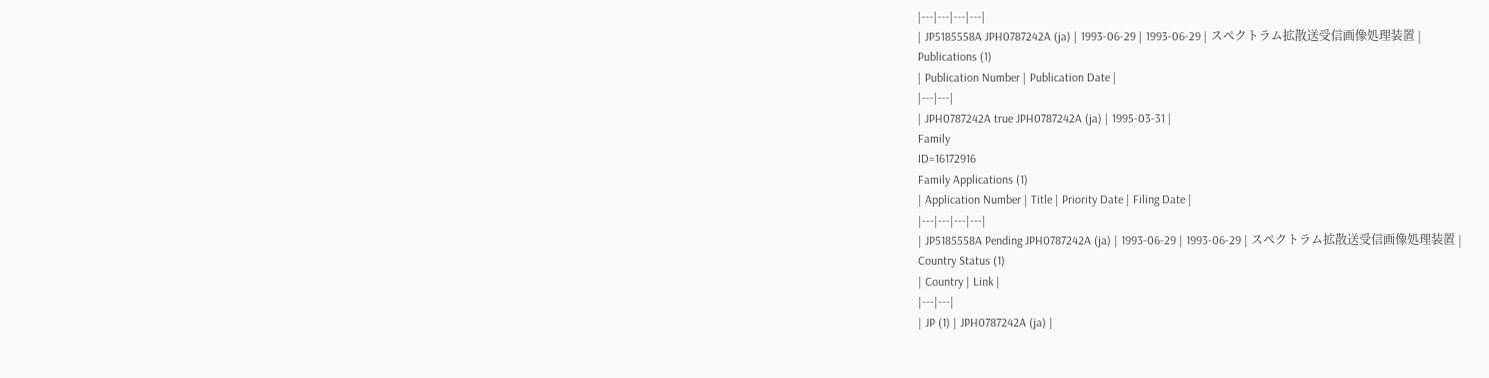|---|---|---|---|
| JP5185558A JPH0787242A (ja) | 1993-06-29 | 1993-06-29 | スペクトラム拡散送受信画像処理装置 |
Publications (1)
| Publication Number | Publication Date |
|---|---|
| JPH0787242A true JPH0787242A (ja) | 1995-03-31 |
Family
ID=16172916
Family Applications (1)
| Application Number | Title | Priority Date | Filing Date |
|---|---|---|---|
| JP5185558A Pending JPH0787242A (ja) | 1993-06-29 | 1993-06-29 | スペクトラム拡散送受信画像処理装置 |
Country Status (1)
| Country | Link |
|---|---|
| JP (1) | JPH0787242A (ja) |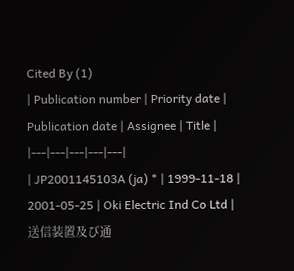Cited By (1)
| Publication number | Priority date | Publication date | Assignee | Title |
|---|---|---|---|---|
| JP2001145103A (ja) * | 1999-11-18 | 2001-05-25 | Oki Electric Ind Co Ltd | 送信装置及び通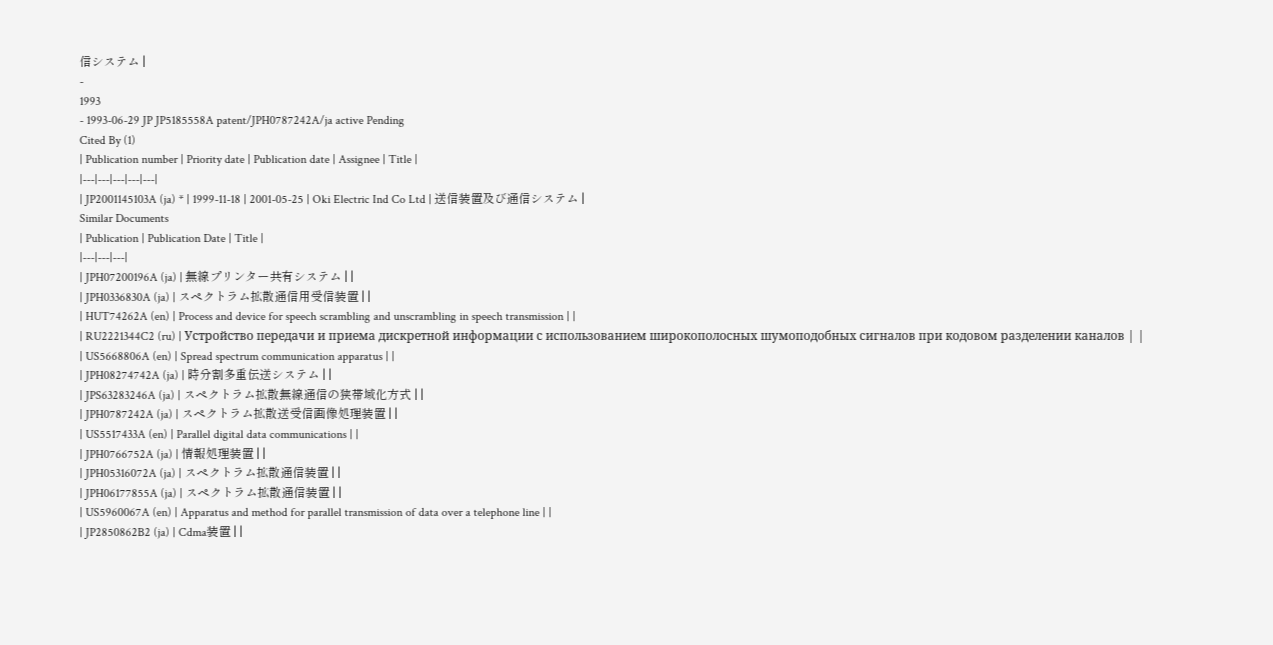信システム |
-
1993
- 1993-06-29 JP JP5185558A patent/JPH0787242A/ja active Pending
Cited By (1)
| Publication number | Priority date | Publication date | Assignee | Title |
|---|---|---|---|---|
| JP2001145103A (ja) * | 1999-11-18 | 2001-05-25 | Oki Electric Ind Co Ltd | 送信装置及び通信システム |
Similar Documents
| Publication | Publication Date | Title |
|---|---|---|
| JPH07200196A (ja) | 無線プリンター共有システム | |
| JPH0336830A (ja) | スペクトラム拡散通信用受信装置 | |
| HUT74262A (en) | Process and device for speech scrambling and unscrambling in speech transmission | |
| RU2221344C2 (ru) | Устройство передачи и приема дискретной информации с использованием широкополосных шумоподобных сигналов при кодовом разделении каналов | |
| US5668806A (en) | Spread spectrum communication apparatus | |
| JPH08274742A (ja) | 時分割多重伝送システム | |
| JPS63283246A (ja) | スペクトラム拡散無線通信の狭帯域化方式 | |
| JPH0787242A (ja) | スペクトラム拡散送受信画像処理装置 | |
| US5517433A (en) | Parallel digital data communications | |
| JPH0766752A (ja) | 情報処理装置 | |
| JPH05316072A (ja) | スペクトラム拡散通信装置 | |
| JPH06177855A (ja) | スペクトラム拡散通信装置 | |
| US5960067A (en) | Apparatus and method for parallel transmission of data over a telephone line | |
| JP2850862B2 (ja) | Cdma装置 | |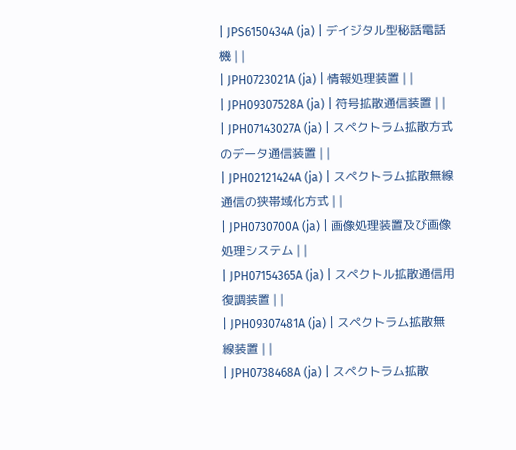| JPS6150434A (ja) | デイジタル型秘話電話機 | |
| JPH0723021A (ja) | 情報処理装置 | |
| JPH09307528A (ja) | 符号拡散通信装置 | |
| JPH07143027A (ja) | スペクトラム拡散方式のデータ通信装置 | |
| JPH02121424A (ja) | スペクトラム拡散無線通信の狭帯域化方式 | |
| JPH0730700A (ja) | 画像処理装置及び画像処理システム | |
| JPH07154365A (ja) | スペクトル拡散通信用復調装置 | |
| JPH09307481A (ja) | スペクトラム拡散無線装置 | |
| JPH0738468A (ja) | スペクトラム拡散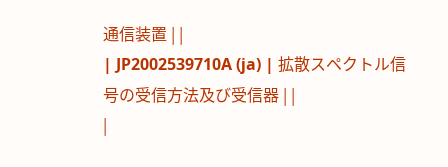通信装置 | |
| JP2002539710A (ja) | 拡散スペクトル信号の受信方法及び受信器 | |
|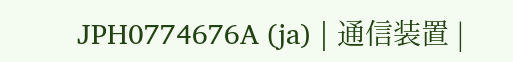JPH0774676A (ja) | 通信装置 |